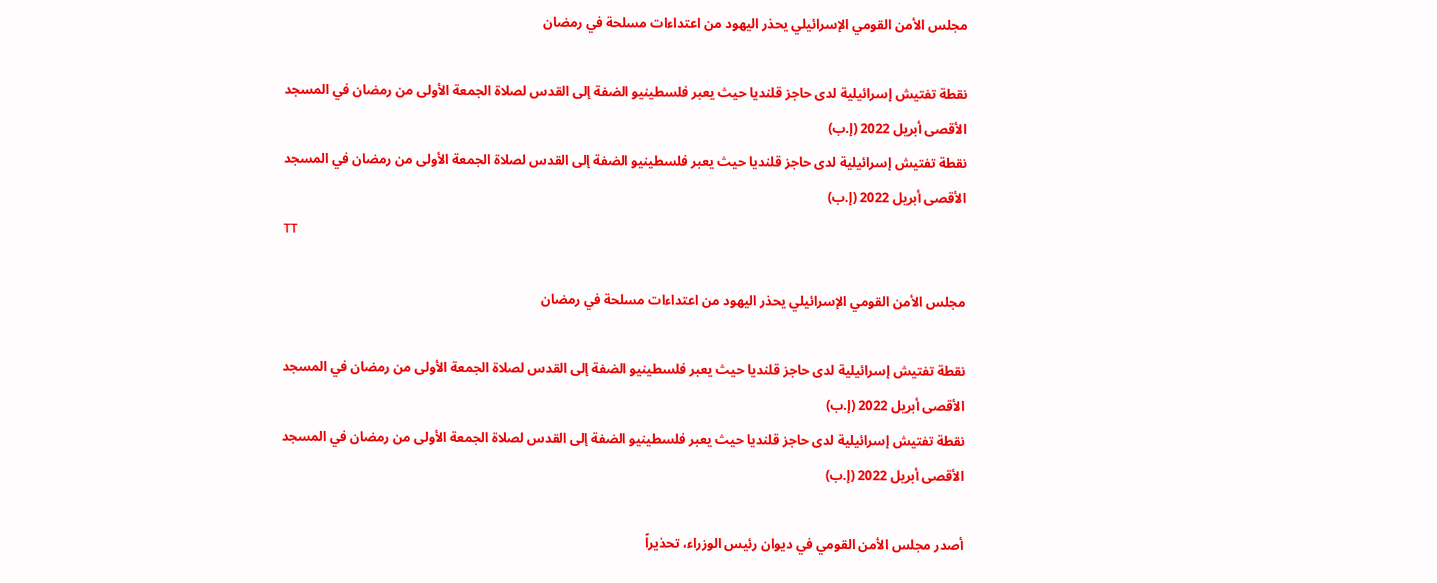مجلس الأمن القومي الإسرائيلي يحذر اليهود من اعتداءات مسلحة في رمضان

نقطة تفتيش إسرائيلية لدى حاجز قلنديا حيث يعبر فلسطينيو الضفة إلى القدس لصلاة الجمعة الأولى من رمضان في المسجد الأقصى أبريل 2022 (إ.ب)
نقطة تفتيش إسرائيلية لدى حاجز قلنديا حيث يعبر فلسطينيو الضفة إلى القدس لصلاة الجمعة الأولى من رمضان في المسجد الأقصى أبريل 2022 (إ.ب)
TT

مجلس الأمن القومي الإسرائيلي يحذر اليهود من اعتداءات مسلحة في رمضان

نقطة تفتيش إسرائيلية لدى حاجز قلنديا حيث يعبر فلسطينيو الضفة إلى القدس لصلاة الجمعة الأولى من رمضان في المسجد الأقصى أبريل 2022 (إ.ب)
نقطة تفتيش إسرائيلية لدى حاجز قلنديا حيث يعبر فلسطينيو الضفة إلى القدس لصلاة الجمعة الأولى من رمضان في المسجد الأقصى أبريل 2022 (إ.ب)

أصدر مجلس الأمن القومي في ديوان رئيس الوزراء، تحذيراً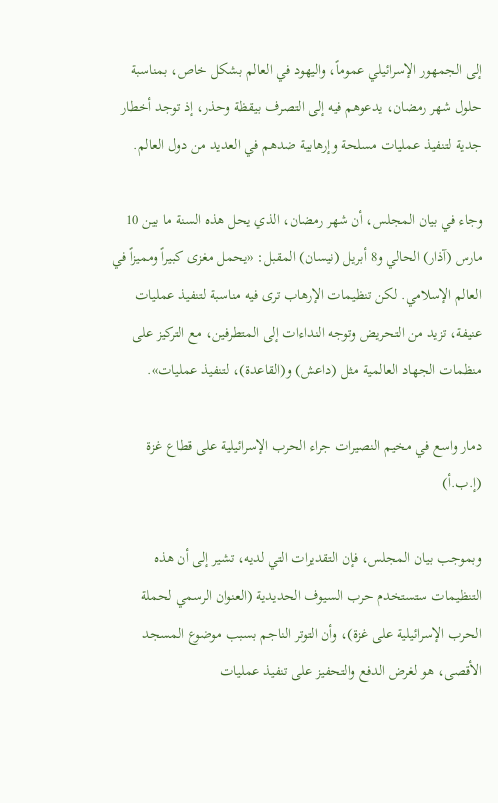إلى الجمهور الإسرائيلي عموماً، واليهود في العالم بشكل خاص، بمناسبة حلول شهر رمضان، يدعوهم فيه إلى التصرف بيقظة وحذر، إذ توجد أخطار جدية لتنفيذ عمليات مسلحة وإرهابية ضدهم في العديد من دول العالم.

وجاء في بيان المجلس، أن شهر رمضان، الذي يحل هذه السنة ما بين 10 مارس (آذار) الحالي و8 أبريل (نيسان) المقبل: «يحمل مغزى كبيراً ومميزاً في العالم الإسلامي. لكن تنظيمات الإرهاب ترى فيه مناسبة لتنفيذ عمليات عنيفة، تزيد من التحريض وتوجه النداءات إلى المتطرفين، مع التركيز على منظمات الجهاد العالمية مثل (داعش) و(القاعدة)، لتنفيذ عمليات».

دمار واسع في مخيم النصيرات جراء الحرب الإسرائيلية على قطاع غزة (إ.ب.أ)

وبموجب بيان المجلس، فإن التقديرات التي لديه، تشير إلى أن هذه التنظيمات ستستخدم حرب السيوف الحديدية (العنوان الرسمي لحملة الحرب الإسرائيلية على غزة)، وأن التوتر الناجم بسبب موضوع المسجد الأقصى، هو لغرض الدفع والتحفيز على تنفيذ عمليات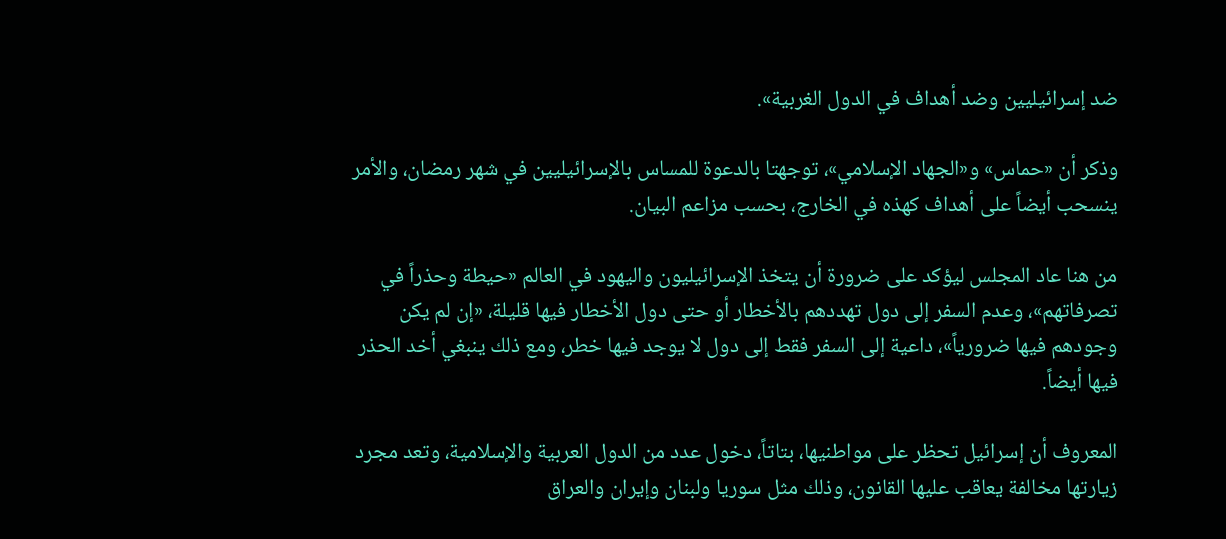ضد إسرائيليين وضد أهداف في الدول الغربية».

وذكر أن «حماس» و«الجهاد الإسلامي»، توجهتا بالدعوة للمساس بالإسرائيليين في شهر رمضان، والأمر ينسحب أيضاً على أهداف كهذه في الخارج، بحسب مزاعم البيان.

من هنا عاد المجلس ليؤكد على ضرورة أن يتخذ الإسرائيليون واليهود في العالم «حيطة وحذراً في تصرفاتهم»، وعدم السفر إلى دول تهددهم بالأخطار أو حتى دول الأخطار فيها قليلة، «إن لم يكن وجودهم فيها ضرورياً»، داعية إلى السفر فقط إلى دول لا يوجد فيها خطر، ومع ذلك ينبغي أخد الحذر فيها أيضاً.

المعروف أن إسرائيل تحظر على مواطنيها، بتاتاً، دخول عدد من الدول العربية والإسلامية، وتعد مجرد زيارتها مخالفة يعاقب عليها القانون، وذلك مثل سوريا ولبنان وإيران والعراق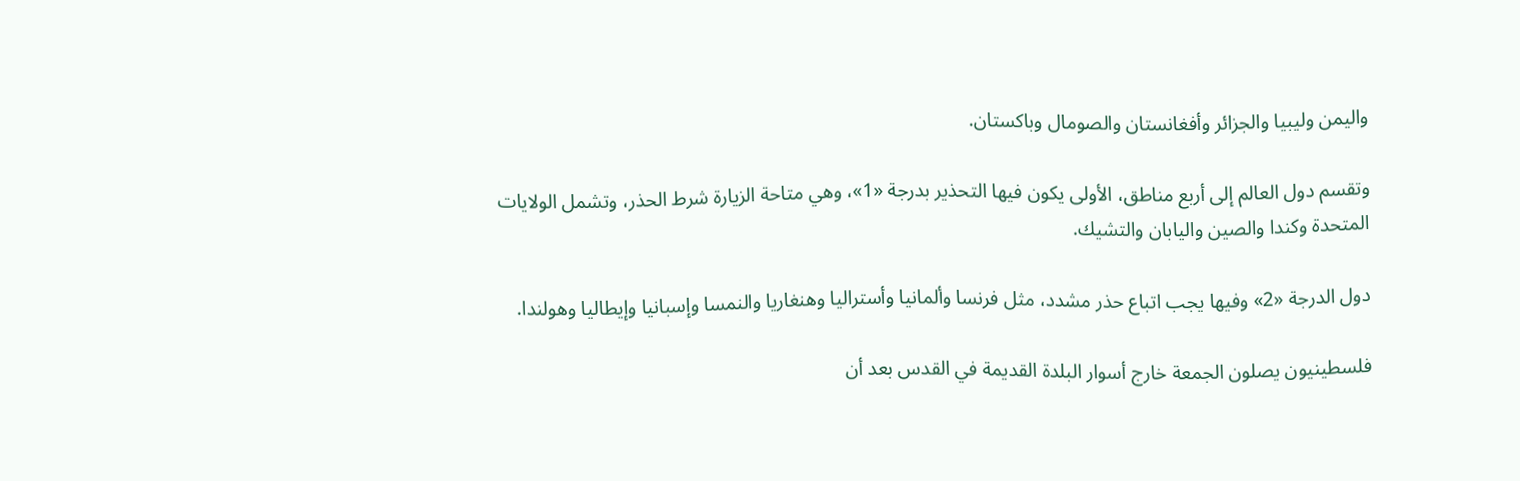واليمن وليبيا والجزائر وأفغانستان والصومال وباكستان.

وتقسم دول العالم إلى أربع مناطق، الأولى يكون فيها التحذير بدرجة «1»، وهي متاحة الزيارة شرط الحذر، وتشمل الولايات المتحدة وكندا والصين واليابان والتشيك.

دول الدرجة «2» وفيها يجب اتباع حذر مشدد، مثل فرنسا وألمانيا وأستراليا وهنغاريا والنمسا وإسبانيا وإيطاليا وهولندا.

فلسطينيون يصلون الجمعة خارج أسوار البلدة القديمة في القدس بعد أن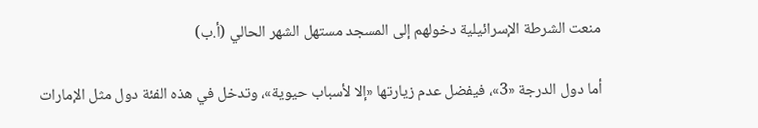منعت الشرطة الإسرائيلية دخولهم إلى المسجد مستهل الشهر الحالي (أ.ب)

أما دول الدرجة «3»، فيفضل عدم زيارتها «إلا لأسباب حيوية»، وتدخل في هذه الفئة دول مثل الإمارات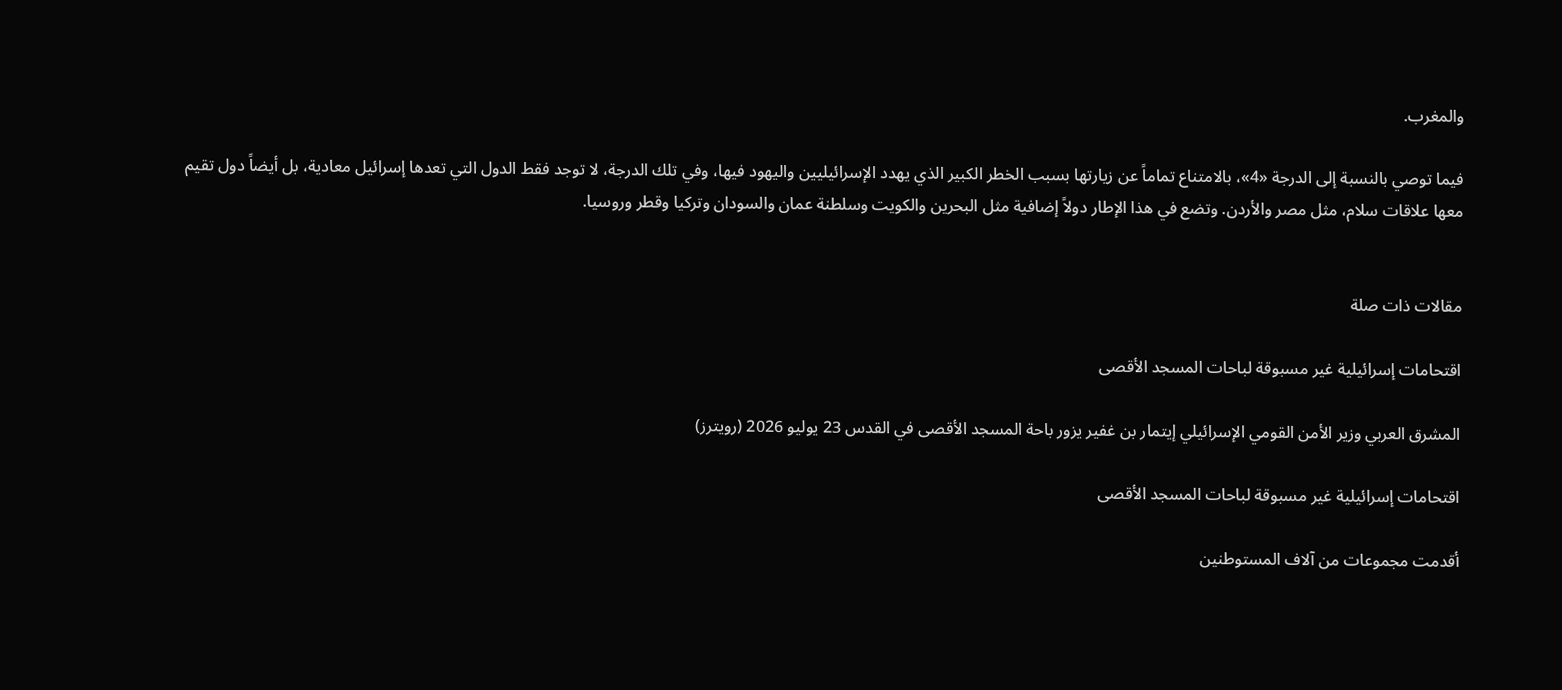والمغرب.

فيما توصي بالنسبة إلى الدرجة «4»، بالامتناع تماماً عن زيارتها بسبب الخطر الكبير الذي يهدد الإسرائيليين واليهود فيها، وفي تلك الدرجة، لا توجد فقط الدول التي تعدها إسرائيل معادية، بل أيضاً دول تقيم معها علاقات سلام، مثل مصر والأردن. وتضع في هذا الإطار دولاً إضافية مثل البحرين والكويت وسلطنة عمان والسودان وتركيا وقطر وروسيا.


مقالات ذات صلة

اقتحامات إسرائيلية غير مسبوقة لباحات المسجد الأقصى

المشرق العربي وزير الأمن القومي الإسرائيلي إيتمار بن غفير يزور باحة المسجد الأقصى في القدس 23 يوليو 2026 (رويترز)

اقتحامات إسرائيلية غير مسبوقة لباحات المسجد الأقصى

أقدمت مجموعات من آلاف المستوطنين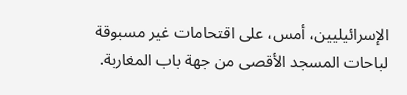الإسرائيليين، أمس، على اقتحامات غير مسبوقة لباحات المسجد الأقصى من جهة باب المغاربة.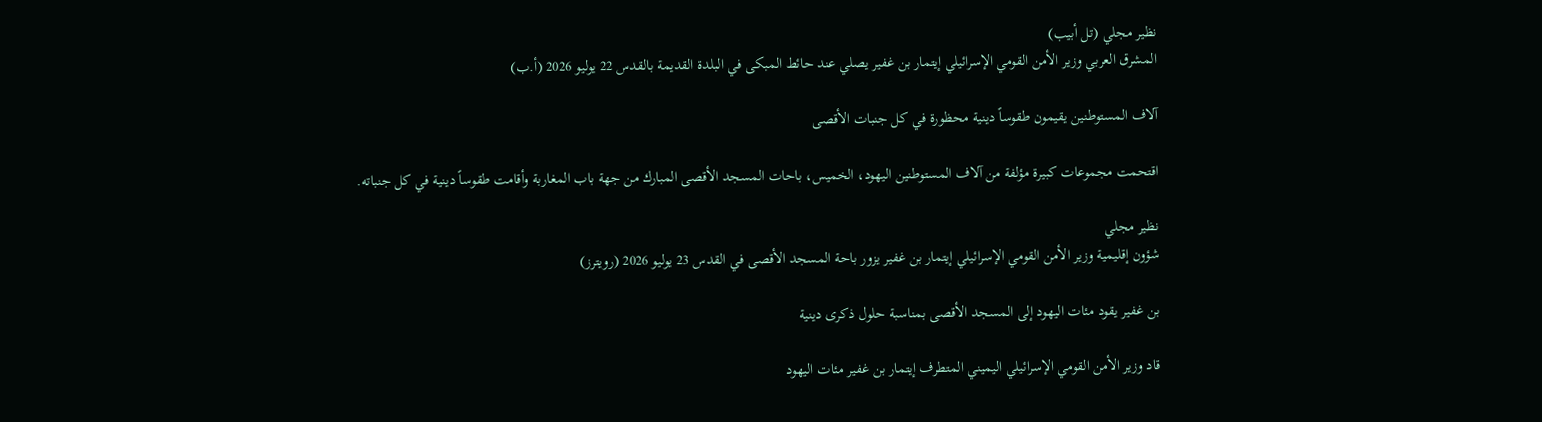نظير مجلي (تل أبيب)
المشرق العربي وزير الأمن القومي الإسرائيلي إيتمار بن غفير يصلي عند حائط المبكى في البلدة القديمة بالقدس 22 يوليو 2026 (أ.ب)

آلاف المستوطنين يقيمون طقوساً دينية محظورة في كل جنبات الأقصى

اقتحمت مجموعات كبيرة مؤلفة من آلاف المستوطنين اليهود، الخميس، باحات المسجد الأقصى المبارك من جهة باب المغاربة وأقامت طقوساً دينية في كل جنباته.

نظير مجلي
شؤون إقليمية وزير الأمن القومي الإسرائيلي إيتمار بن غفير يزور باحة المسجد الأقصى في القدس 23 يوليو 2026 (رويترز)

بن غفير يقود مئات اليهود إلى المسجد الأقصى بمناسبة حلول ذكرى دينية

قاد وزير الأمن القومي الإسرائيلي اليميني المتطرف إيتمار بن غفير مئات اليهود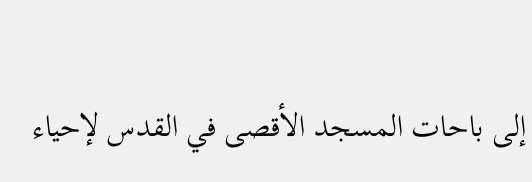إلى باحات المسجد الأقصى في القدس لإحياء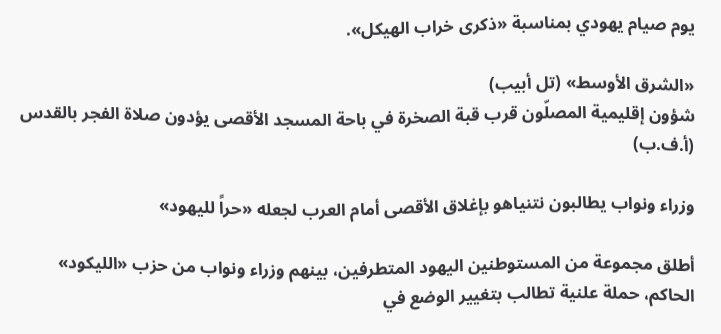يوم صيام يهودي بمناسبة «ذكرى خراب الهيكل».

«الشرق الأوسط» (تل أبيب)
شؤون إقليمية المصلّون قرب قبة الصخرة في باحة المسجد الأقصى يؤدون صلاة الفجر بالقدس (أ.ف.ب)

وزراء ونواب يطالبون نتنياهو بإغلاق الأقصى أمام العرب لجعله «حراً لليهود»

أطلق مجموعة من المستوطنين اليهود المتطرفين، بينهم وزراء ونواب من حزب «الليكود» الحاكم، حملة علنية تطالب بتغيير الوضع في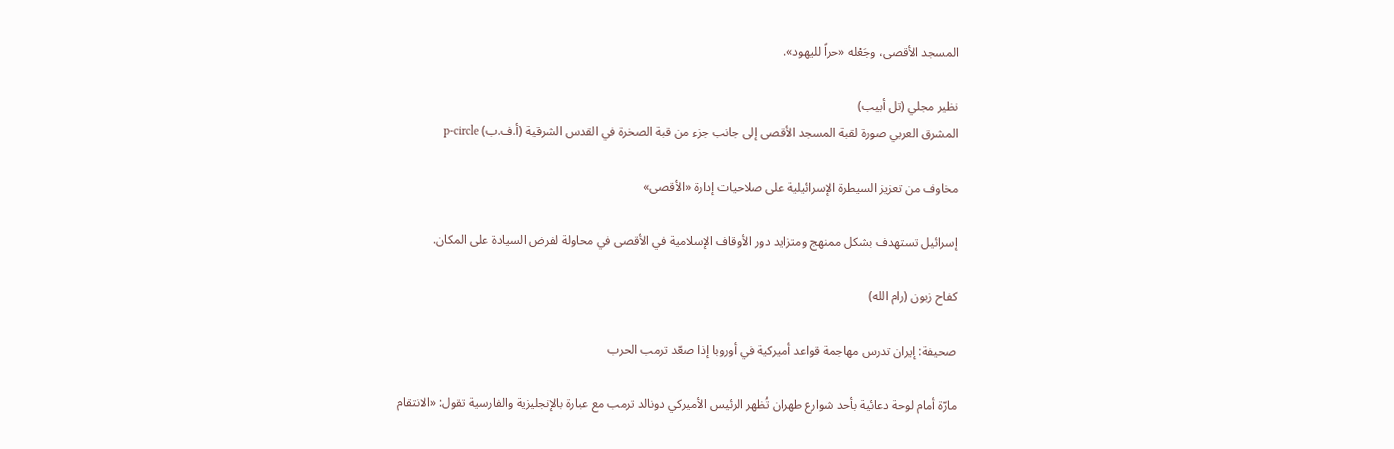المسجد الأقصى، وجَعْله «حراً لليهود».

نظير مجلي (تل أبيب)
المشرق العربي صورة لقبة المسجد الأقصى إلى جانب جزء من قبة الصخرة في القدس الشرقية (أ.ف.ب) p-circle

مخاوف من تعزيز السيطرة الإسرائيلية على صلاحيات إدارة «الأقصى»

إسرائيل تستهدف بشكل ممنهج ومتزايد دور الأوقاف الإسلامية في الأقصى في محاولة لفرض السيادة على المكان.

كفاح زبون (رام الله)

صحيفة: إيران تدرس مهاجمة قواعد أميركية في أوروبا إذا صعّد ترمب الحرب

مارّة أمام لوحة دعائية بأحد شوارع طهران تُظهر الرئيس الأميركي دونالد ترمب مع عبارة بالإنجليزية والفارسية تقول: «الانتقام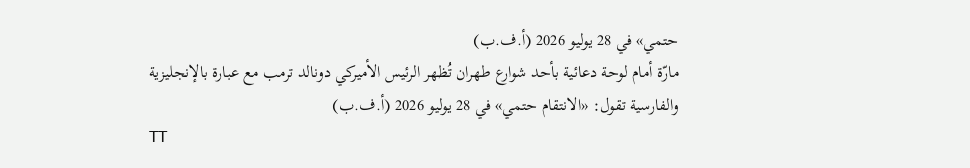حتمي» في 28 يوليو 2026 (أ.ف.ب)
مارّة أمام لوحة دعائية بأحد شوارع طهران تُظهر الرئيس الأميركي دونالد ترمب مع عبارة بالإنجليزية والفارسية تقول: «الانتقام حتمي» في 28 يوليو 2026 (أ.ف.ب)
TT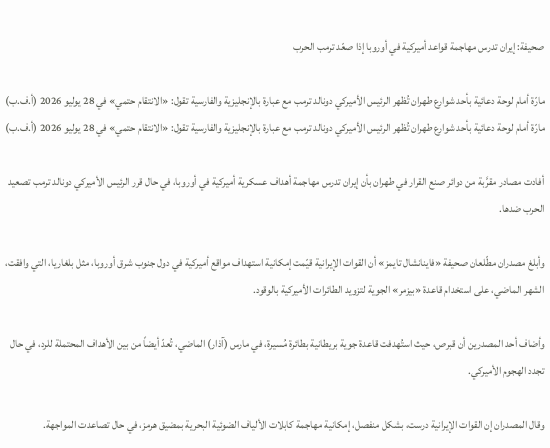صحيفة: إيران تدرس مهاجمة قواعد أميركية في أوروبا إذا صعّد ترمب الحرب

مارّة أمام لوحة دعائية بأحد شوارع طهران تُظهر الرئيس الأميركي دونالد ترمب مع عبارة بالإنجليزية والفارسية تقول: «الانتقام حتمي» في 28 يوليو 2026 (أ.ف.ب)
مارّة أمام لوحة دعائية بأحد شوارع طهران تُظهر الرئيس الأميركي دونالد ترمب مع عبارة بالإنجليزية والفارسية تقول: «الانتقام حتمي» في 28 يوليو 2026 (أ.ف.ب)

أفادت مصادر مقرَّبة من دوائر صنع القرار في طهران بأن إيران تدرس مهاجمة أهداف عسكرية أميركية في أوروبا، في حال قرر الرئيس الأميركي دونالد ترمب تصعيد الحرب ضدها.

وأبلغ مصدران مطّلعان صحيفة «فاينانشال تايمز» أن القوات الإيرانية قيّمت إمكانية استهداف مواقع أميركية في دول جنوب شرق أوروبا، مثل بلغاريا، التي وافقت، الشهر الماضي، على استخدام قاعدة «بيزمر» الجوية لتزويد الطائرات الأميركية بالوقود.

وأضاف أحد المصدرين أن قبرص، حيث استُهدفت قاعدة جوية بريطانية بطائرة مُسيرة، في مارس (آذار) الماضي، تُعدّ أيضاً من بين الأهداف المحتملة للرد، في حال تجدد الهجوم الأميركي.

وقال المصدران إن القوات الإيرانية درست، بشكل منفصل، إمكانية مهاجمة كابلات الألياف الضوئية البحرية بمضيق هرمز، في حال تصاعدت المواجهة.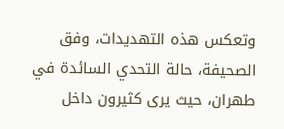وتعكس هذه التهديدات، وفق الصحيفة، حالة التحدي السائدة في طهران، حيث يرى كثيرون داخل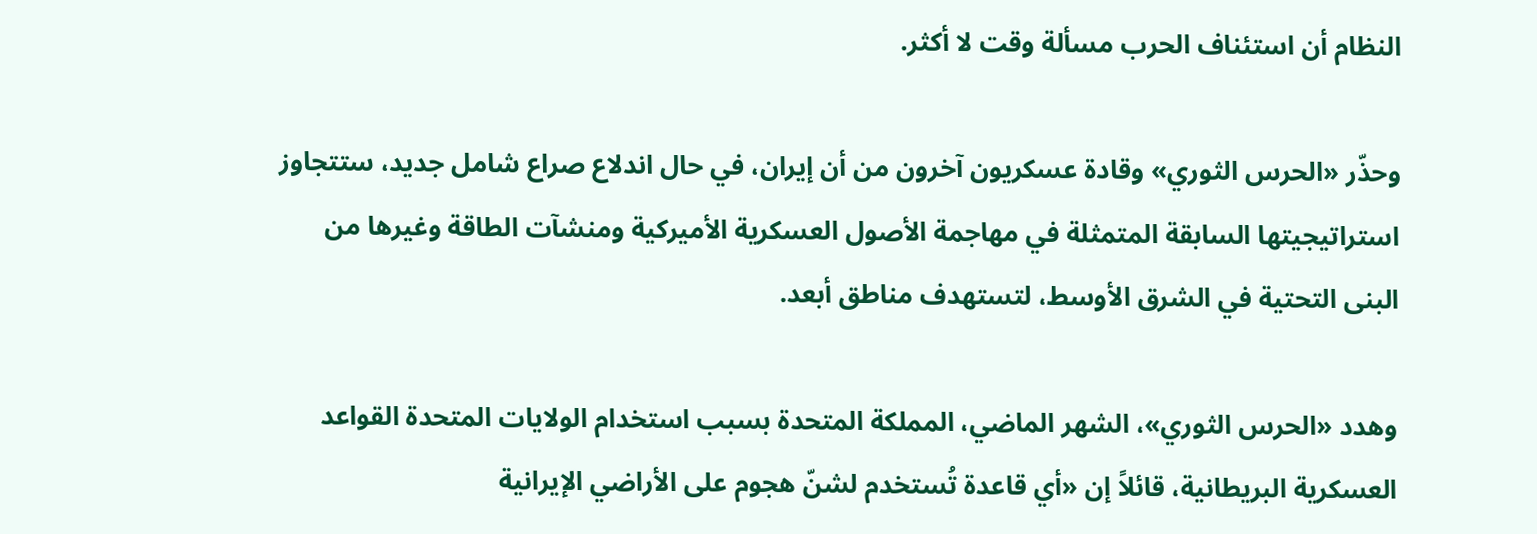النظام أن استئناف الحرب مسألة وقت لا أكثر.

وحذّر «الحرس الثوري» وقادة عسكريون آخرون من أن إيران، في حال اندلاع صراع شامل جديد، ستتجاوز استراتيجيتها السابقة المتمثلة في مهاجمة الأصول العسكرية الأميركية ومنشآت الطاقة وغيرها من البنى التحتية في الشرق الأوسط، لتستهدف مناطق أبعد.

وهدد «الحرس الثوري»، الشهر الماضي، المملكة المتحدة بسبب استخدام الولايات المتحدة القواعد العسكرية البريطانية، قائلاً إن «أي قاعدة تُستخدم لشنّ هجوم على الأراضي الإيرانية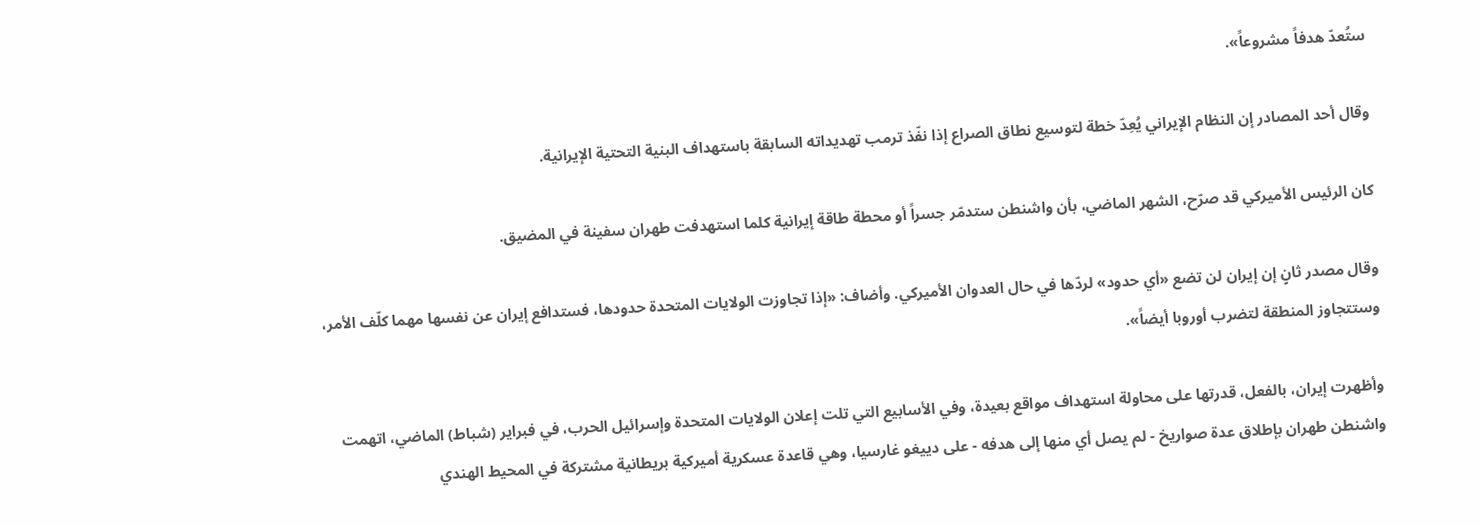ستُعدّ هدفاً مشروعاً».

وقال أحد المصادر إن النظام الإيراني يُعِدّ خطة لتوسيع نطاق الصراع إذا نفّذ ترمب تهديداته السابقة باستهداف البنية التحتية الإيرانية.

كان الرئيس الأميركي قد صرّح، الشهر الماضي، بأن واشنطن ستدمّر جسراً أو محطة طاقة إيرانية كلما استهدفت طهران سفينة في المضيق.

وقال مصدر ثانٍ إن إيران لن تضع «أي حدود» لردّها في حال العدوان الأميركي. وأضاف: «إذا تجاوزت الولايات المتحدة حدودها، فستدافع إيران عن نفسها مهما كلّف الأمر، وستتجاوز المنطقة لتضرب أوروبا أيضاً».

وأظهرت إيران، بالفعل، قدرتها على محاولة استهداف مواقع بعيدة، وفي الأسابيع التي تلت إعلان الولايات المتحدة وإسرائيل الحرب، في فبراير (شباط) الماضي، اتهمت واشنطن طهران بإطلاق عدة صواريخ - لم يصل أي منها إلى هدفه - على دييغو غارسيا، وهي قاعدة عسكرية أميركية بريطانية مشتركة في المحيط الهندي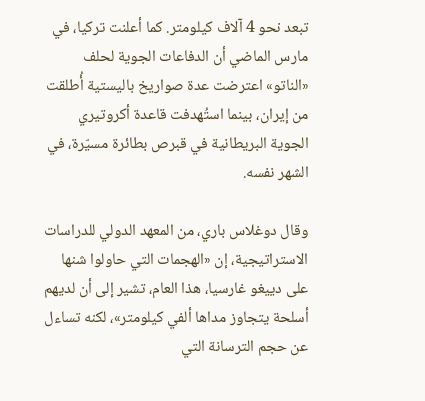تبعد نحو 4 آلاف كيلومتر. كما أعلنت تركيا، في مارس الماضي أن الدفاعات الجوية لحلف «الناتو» اعترضت عدة صواريخ باليستية أُطلقت من إيران، بينما استُهدفت قاعدة أكروتيري الجوية البريطانية في قبرص بطائرة مسيّرة، في الشهر نفسه.

وقال دوغلاس باري، من المعهد الدولي للدراسات الاستراتيجية، إن «الهجمات التي حاولوا شنها على دييغو غارسيا، هذا العام، تشير إلى أن لديهم أسلحة يتجاوز مداها ألفي كيلومتر»، لكنه تساءل عن حجم الترسانة التي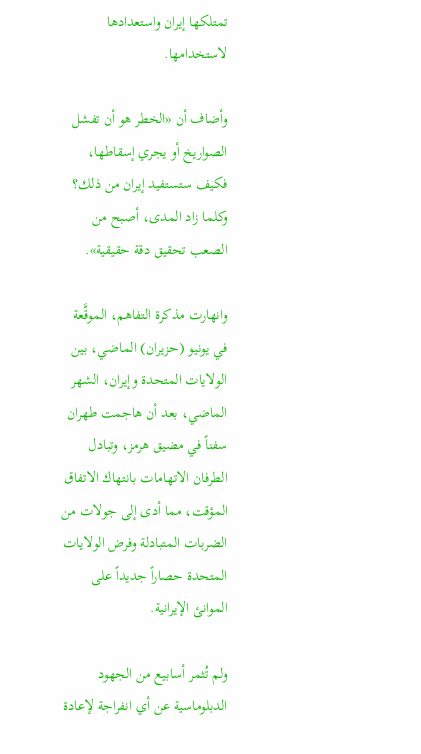تمتلكها إيران واستعدادها لاستخدامها.

وأضاف أن «الخطر هو أن تفشل الصواريخ أو يجري إسقاطها، فكيف ستستفيد إيران من ذلك؟ وكلما زاد المدى، أصبح من الصعب تحقيق دقة حقيقية».

وانهارت مذكرة التفاهم، الموقَّعة في يونيو (حزيران) الماضي، بين الولايات المتحدة وإيران، الشهر الماضي، بعد أن هاجمت طهران سفناً في مضيق هرمز، وتبادل الطرفان الاتهامات بانتهاك الاتفاق المؤقت، مما أدى إلى جولات من الضربات المتبادلة وفرض الولايات المتحدة حصاراً جديداً على الموانئ الإيرانية.

ولم تُثمر أسابيع من الجهود الدبلوماسية عن أي انفراجة لإعادة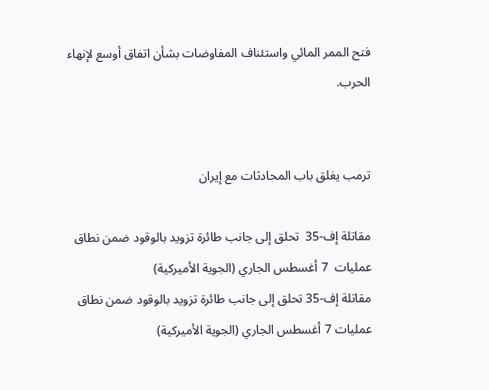فتح الممر المائي واستئناف المفاوضات بشأن اتفاق أوسع لإنهاء الحرب.


ترمب يغلق باب المحادثات مع إيران

مقاتلة إف-35  تحلق إلى جانب طائرة تزويد بالوقود ضمن نطاق عمليات  7 أغسطس الجاري (الجوية الأميركية)
مقاتلة إف-35 تحلق إلى جانب طائرة تزويد بالوقود ضمن نطاق عمليات 7 أغسطس الجاري (الجوية الأميركية)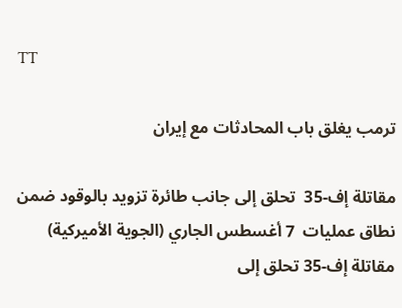TT

ترمب يغلق باب المحادثات مع إيران

مقاتلة إف-35  تحلق إلى جانب طائرة تزويد بالوقود ضمن نطاق عمليات  7 أغسطس الجاري (الجوية الأميركية)
مقاتلة إف-35 تحلق إلى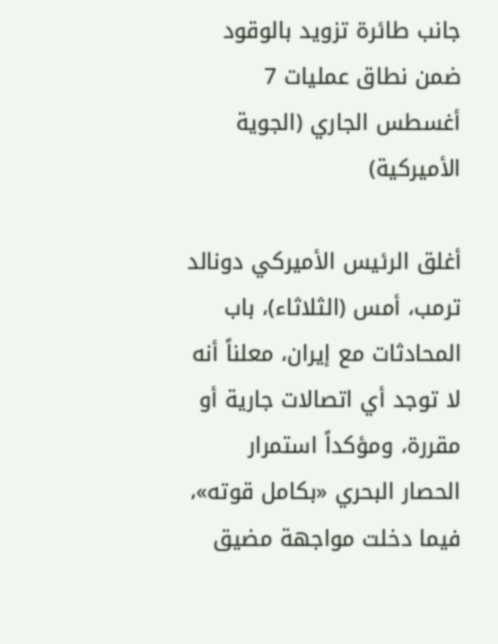جانب طائرة تزويد بالوقود ضمن نطاق عمليات 7 أغسطس الجاري (الجوية الأميركية)

أغلق الرئيس الأميركي دونالد ترمب، أمس (الثلاثاء)، باب المحادثات مع إيران، معلناً أنه لا توجد أي اتصالات جارية أو مقررة، ومؤكداً استمرار الحصار البحري «بكامل قوته»، فيما دخلت مواجهة مضيق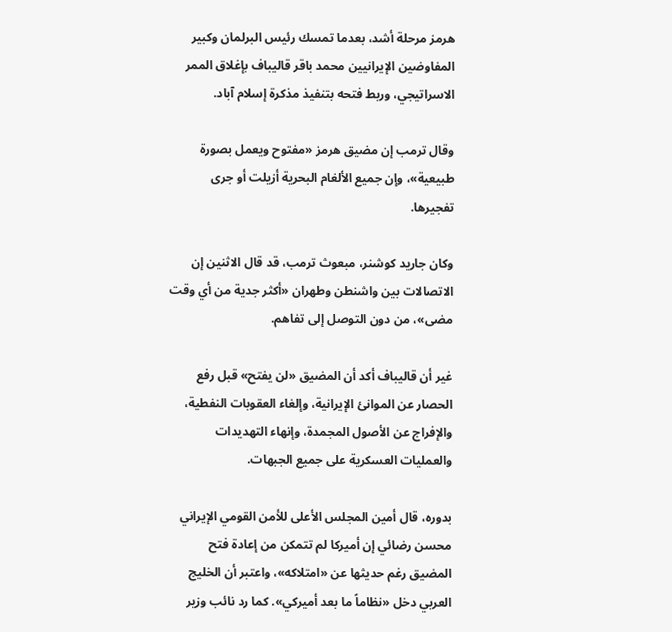هرمز مرحلة أشد، بعدما تمسك رئيس البرلمان وكبير المفاوضين الإيرانيين محمد باقر قاليباف بإغلاق الممر الاسراتيجي، وربط فتحه بتنفيذ مذكرة إسلام آباد.

وقال ترمب إن مضيق هرمز «مفتوح ويعمل بصورة طبيعية»، وإن جميع الألغام البحرية أزيلت أو جرى تفجيرها.

وكان جاريد كوشنر، مبعوث ترمب، قد قال الاثنين إن الاتصالات بين واشنطن وطهران «أكثر جدية من أي وقت مضى»، من دون التوصل إلى تفاهم.

غير أن قاليباف أكد أن المضيق «لن يفتح» قبل رفع الحصار عن الموانئ الإيرانية، وإلغاء العقوبات النفطية، والإفراج عن الأصول المجمدة، وإنهاء التهديدات والعمليات العسكرية على جميع الجبهات.

بدوره، قال أمين المجلس الأعلى للأمن القومي الإيراني محسن رضائي إن أميركا لم تتمكن من إعادة فتح المضيق رغم حديثها عن «امتلاكه»، واعتبر أن الخليج العربي دخل «نظاماً ما بعد أميركي». كما رد نائب وزير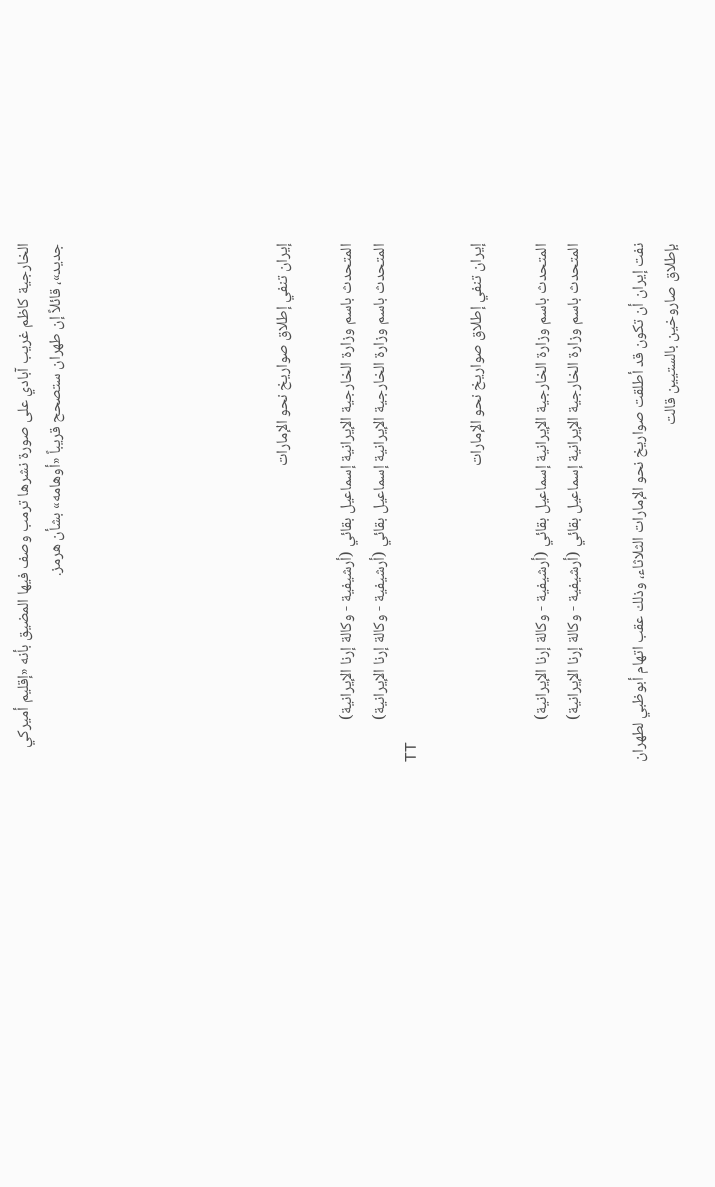الخارجية كاظم غريب آبادي على صورة نشرها ترمب وصف فيها المضيق بأنه «إقليم أميركي جديد»، قائلاً إن طهران ستصحح قريباً «أوهامه» بشأن هرمز.






إيران تنفي إطلاق صواريخ نحو الإمارات

المتحدث باسم وزارة الخارجية الإيرانية إسماعيل بقائي (أرشيفية - وكالة إرنا الإيرانية)
المتحدث باسم وزارة الخارجية الإيرانية إسماعيل بقائي (أرشيفية - وكالة إرنا الإيرانية)
TT

إيران تنفي إطلاق صواريخ نحو الإمارات

المتحدث باسم وزارة الخارجية الإيرانية إسماعيل بقائي (أرشيفية - وكالة إرنا الإيرانية)
المتحدث باسم وزارة الخارجية الإيرانية إسماعيل بقائي (أرشيفية - وكالة إرنا الإيرانية)

نفت إيران أن تكون قد أطلقت صواريخ نحو الإمارات الثلاثاء، وذلك عقب اتهام أبوظبي لطهران بإطلاق صاروخين بالستيين قالت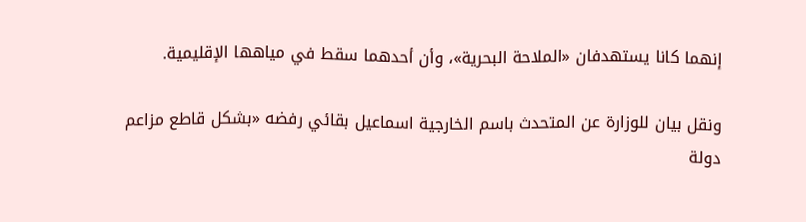إنهما كانا يستهدفان «الملاحة البحرية»، وأن أحدهما سقط في مياهها الإقليمية.

ونقل بيان للوزارة عن المتحدث باسم الخارجية اسماعيل بقائي رفضه «بشكل قاطع مزاعم دولة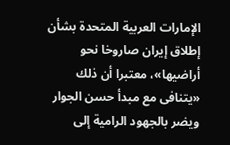الإمارات العربية المتحدة بشأن إطلاق إيران صاروخا نحو أراضيها»، معتبرا أن ذلك «يتنافى مع مبدأ حسن الجوار ويضر بالجهود الرامية إلى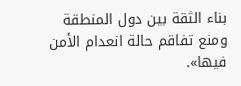بناء الثقة بين دول المنطقة ومنع تفاقم حالة انعدام الأمن فيها».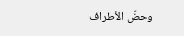وحضّ الأطراف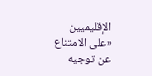الإقليميين «على الامتناع عن توجيه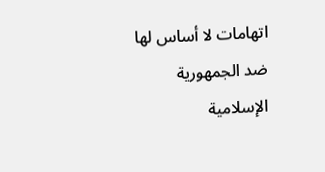اتهامات لا أساس لها ضد الجمهورية الإسلامية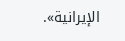الإيرانية».